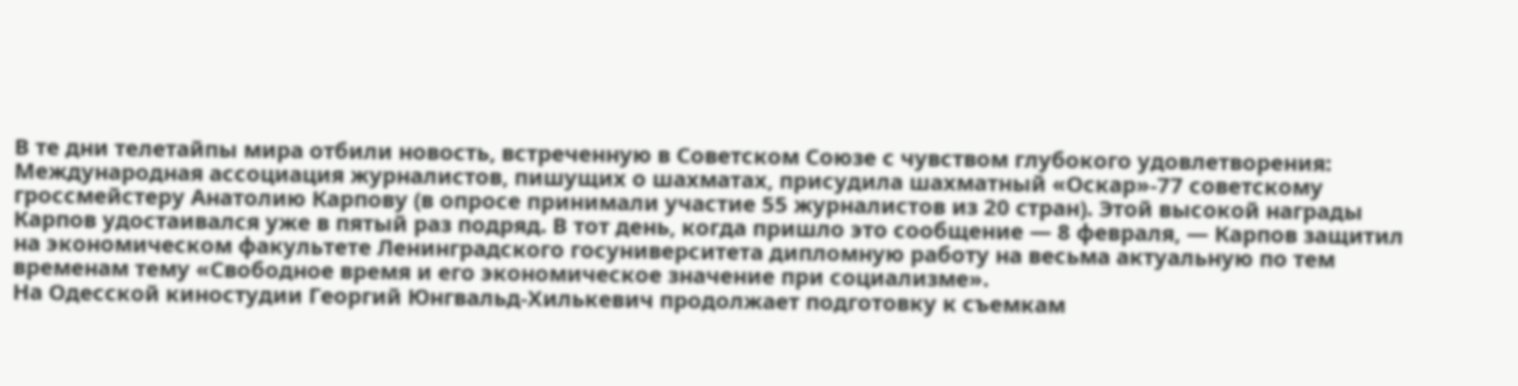В те дни телетайпы мира отбили новость, встреченную в Советском Союзе с чувством глубокого удовлетворения: Международная ассоциация журналистов, пишущих о шахматах, присудила шахматный «Оскар»-77 советскому гроссмейстеру Анатолию Карпову (в опросе принимали участие 55 журналистов из 20 стран). Этой высокой награды Карпов удостаивался уже в пятый раз подряд. В тот день, когда пришло это сообщение — 8 февраля, — Карпов защитил на экономическом факультете Ленинградского госуниверситета дипломную работу на весьма актуальную по тем временам тему «Свободное время и его экономическое значение при социализме».
На Одесской киностудии Георгий Юнгвальд-Хилькевич продолжает подготовку к съемкам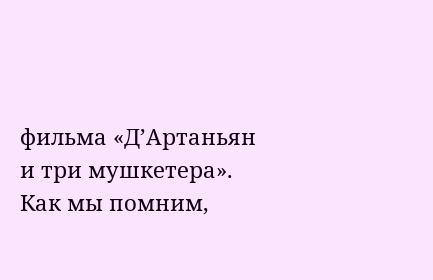фильма «Д’Артаньян и три мушкетера». Как мы помним,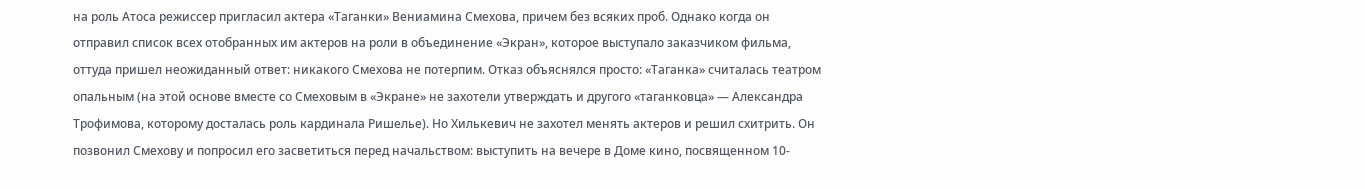на роль Атоса режиссер пригласил актера «Таганки» Вениамина Смехова, причем без всяких проб. Однако когда он отправил список всех отобранных им актеров на роли в объединение «Экран», которое выступало заказчиком фильма, оттуда пришел неожиданный ответ: никакого Смехова не потерпим. Отказ объяснялся просто: «Таганка» считалась театром опальным (на этой основе вместе со Смеховым в «Экране» не захотели утверждать и другого «таганковца» — Александра Трофимова, которому досталась роль кардинала Ришелье). Но Хилькевич не захотел менять актеров и решил схитрить. Он позвонил Смехову и попросил его засветиться перед начальством: выступить на вечере в Доме кино, посвященном 10-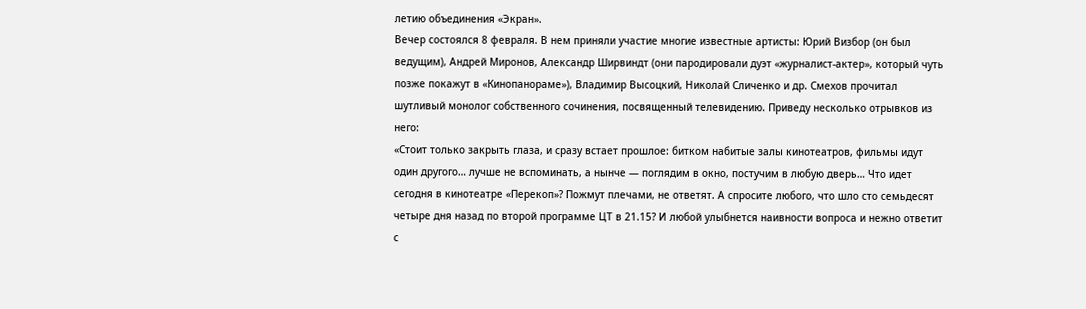летию объединения «Экран».
Вечер состоялся 8 февраля. В нем приняли участие многие известные артисты: Юрий Визбор (он был ведущим), Андрей Миронов, Александр Ширвиндт (они пародировали дуэт «журналист-актер», который чуть позже покажут в «Кинопанораме»), Владимир Высоцкий, Николай Сличенко и др. Смехов прочитал шутливый монолог собственного сочинения, посвященный телевидению. Приведу несколько отрывков из него:
«Стоит только закрыть глаза, и сразу встает прошлое: битком набитые залы кинотеатров, фильмы идут один другого… лучше не вспоминать, а нынче — поглядим в окно, постучим в любую дверь… Что идет сегодня в кинотеатре «Перекоп»? Пожмут плечами, не ответят. А спросите любого, что шло сто семьдесят четыре дня назад по второй программе ЦТ в 21.15? И любой улыбнется наивности вопроса и нежно ответит с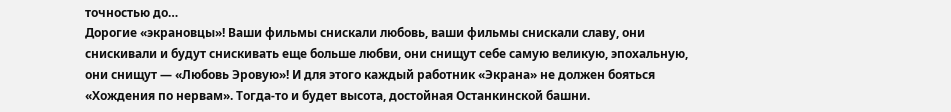точностью до…
Дорогие «экрановцы»! Ваши фильмы снискали любовь, ваши фильмы снискали славу, они снискивали и будут снискивать еще больше любви, они снищут себе самую великую, эпохальную, они снищут — «Любовь Эровую»! И для этого каждый работник «Экрана» не должен бояться «Хождения по нервам». Тогда-то и будет высота, достойная Останкинской башни.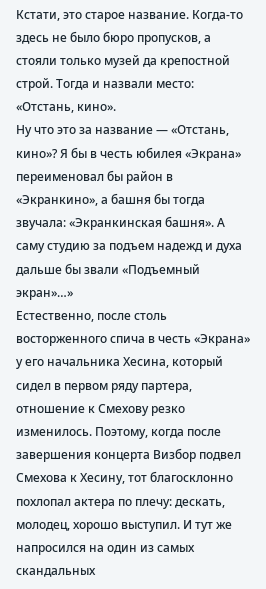Кстати, это старое название. Когда-то здесь не было бюро пропусков, а стояли только музей да крепостной строй. Тогда и назвали место: «Отстань, кино».
Ну что это за название — «Отстань, кино»? Я бы в честь юбилея «Экрана» переименовал бы район в «Экранкино», а башня бы тогда звучала: «Экранкинская башня». А саму студию за подъем надежд и духа дальше бы звали «Подъемный экран»…»
Естественно, после столь восторженного спича в честь «Экрана» у его начальника Хесина, который сидел в первом ряду партера, отношение к Смехову резко изменилось. Поэтому, когда после завершения концерта Визбор подвел Смехова к Хесину, тот благосклонно похлопал актера по плечу: дескать, молодец, хорошо выступил. И тут же напросился на один из самых скандальных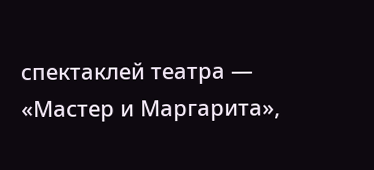спектаклей театра — «Мастер и Маргарита»,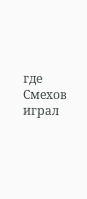где Смехов играл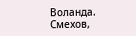Воланда. Смехов,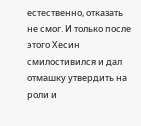естественно, отказать не смог. И только после этого Хесин смилостивился и дал отмашку утвердить на роли и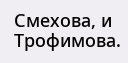Смехова, и Трофимова.